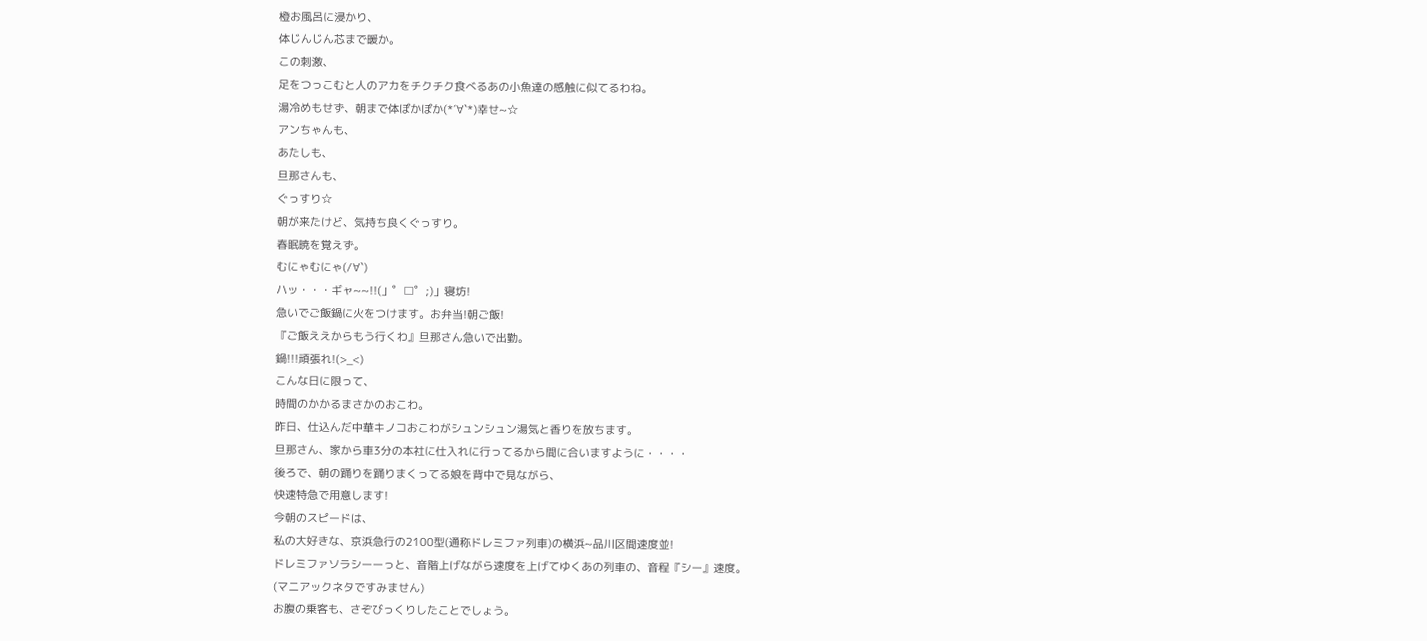橙お風呂に浸かり、
体じんじん芯まで暖か。
この刺激、
足をつっこむと人のアカをチクチク食べるあの小魚達の感触に似てるわね。
湯冷めもせず、朝まで体ぽかぽか(*´∀`*)幸せ~☆
アンちゃんも、
あたしも、
旦那さんも、
ぐっすり☆
朝が来たけど、気持ち良くぐっすり。
春眠暁を覚えず。
むにゃむにゃ(/∀`)
ハッ・・・ギャ~~!!(」゜□゜;)」寝坊!
急いでご飯鍋に火をつけます。お弁当!朝ご飯!
『ご飯ええからもう行くわ』旦那さん急いで出勤。
鍋!!!頑張れ!(>_<)
こんな日に限って、
時間のかかるまさかのおこわ。
昨日、仕込んだ中華キノコおこわがシュンシュン湯気と香りを放ちます。
旦那さん、家から車3分の本社に仕入れに行ってるから間に合いますように・・・・
後ろで、朝の踊りを踊りまくってる娘を背中で見ながら、
快速特急で用意します!
今朝のスピードは、
私の大好きな、京浜急行の2100型(通称ドレミファ列車)の横浜~品川区間速度並!
ドレミファソラシーーっと、音階上げながら速度を上げてゆくあの列車の、音程『シー』速度。
(マニアックネタですみません)
お腹の乗客も、さぞびっくりしたことでしょう。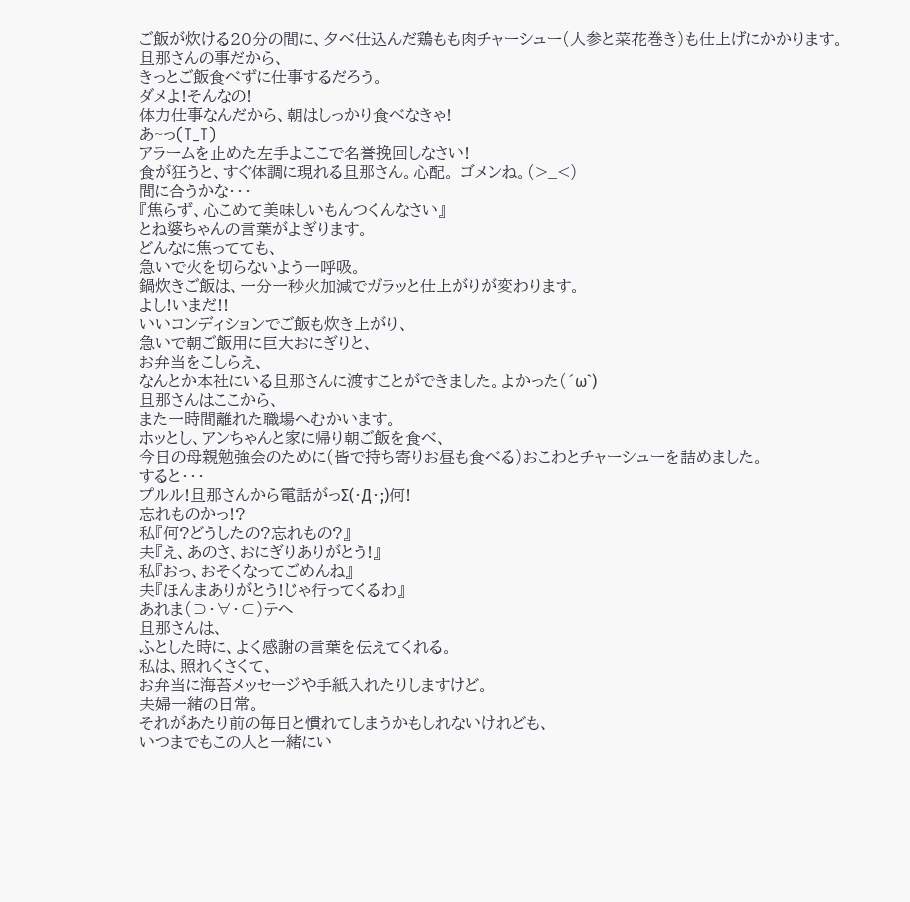ご飯が炊ける20分の間に、夕べ仕込んだ鶏もも肉チャーシュー(人参と菜花巻き)も仕上げにかかります。
旦那さんの事だから、
きっとご飯食べずに仕事するだろう。
ダメよ!そんなの!
体力仕事なんだから、朝はしっかり食べなきゃ!
あ~っ(T_T)
アラームを止めた左手よここで名誉挽回しなさい!
食が狂うと、すぐ体調に現れる旦那さん。心配。 ゴメンね。(>_<)
間に合うかな・・・
『焦らず、心こめて美味しいもんつくんなさい』
とね婆ちゃんの言葉がよぎります。
どんなに焦ってても、
急いで火を切らないよう一呼吸。
鍋炊きご飯は、一分一秒火加減でガラッと仕上がりが変わります。
よし!いまだ!!
いいコンディションでご飯も炊き上がり、
急いで朝ご飯用に巨大おにぎりと、
お弁当をこしらえ、
なんとか本社にいる旦那さんに渡すことができました。よかった(´ω`)
旦那さんはここから、
また一時間離れた職場へむかいます。
ホッとし、アンちゃんと家に帰り朝ご飯を食べ、
今日の母親勉強会のために(皆で持ち寄りお昼も食べる)おこわとチャーシューを詰めました。
すると・・・
プルル!旦那さんから電話がっΣ(・Д・;)何!
忘れものかっ!?
私『何?どうしたの?忘れもの?』
夫『え、あのさ、おにぎりありがとう!』
私『おっ、おそくなってごめんね』
夫『ほんまありがとう!じゃ行ってくるわ』
あれま(⊃・∀・⊂)テへ
旦那さんは、
ふとした時に、よく感謝の言葉を伝えてくれる。
私は、照れくさくて、
お弁当に海苔メッセージや手紙入れたりしますけど。
夫婦一緒の日常。
それがあたり前の毎日と慣れてしまうかもしれないけれども、
いつまでもこの人と一緒にい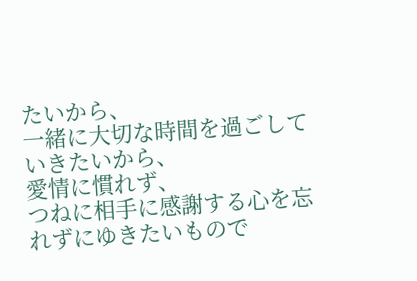たいから、
一緒に大切な時間を過ごしていきたいから、
愛情に慣れず、
つねに相手に感謝する心を忘れずにゆきたいもので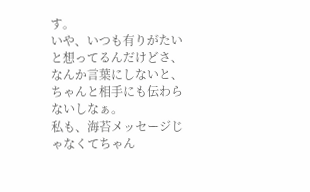す。
いや、いつも有りがたいと想ってるんだけどさ、
なんか言葉にしないと、ちゃんと相手にも伝わらないしなぁ。
私も、海苔メッセージじゃなくてちゃん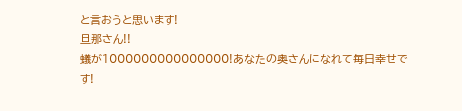と言おうと思います!
旦那さん!!
蟻が1000000000000000!あなたの奥さんになれて毎日幸せです!